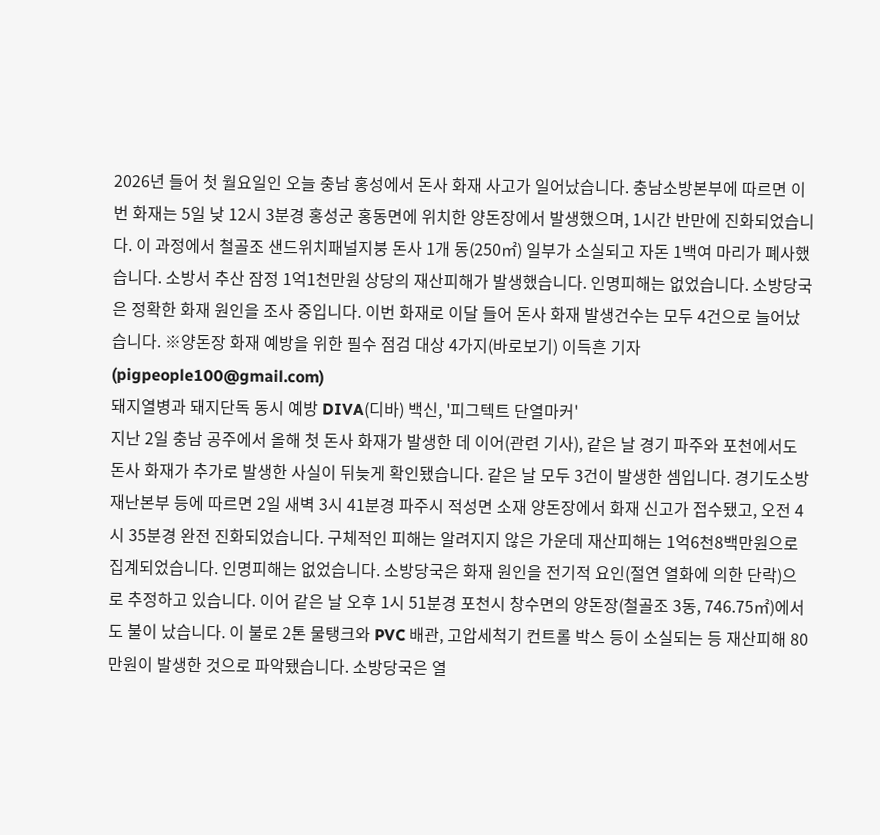2026년 들어 첫 월요일인 오늘 충남 홍성에서 돈사 화재 사고가 일어났습니다. 충남소방본부에 따르면 이번 화재는 5일 낮 12시 3분경 홍성군 홍동면에 위치한 양돈장에서 발생했으며, 1시간 반만에 진화되었습니다. 이 과정에서 철골조 샌드위치패널지붕 돈사 1개 동(250㎡) 일부가 소실되고 자돈 1백여 마리가 폐사했습니다. 소방서 추산 잠정 1억1천만원 상당의 재산피해가 발생했습니다. 인명피해는 없었습니다. 소방당국은 정확한 화재 원인을 조사 중입니다. 이번 화재로 이달 들어 돈사 화재 발생건수는 모두 4건으로 늘어났습니다. ※양돈장 화재 예방을 위한 필수 점검 대상 4가지(바로보기) 이득흔 기자(pigpeople100@gmail.com)
돼지열병과 돼지단독 동시 예방 DIVA(디바) 백신, '피그텍트 단열마커'
지난 2일 충남 공주에서 올해 첫 돈사 화재가 발생한 데 이어(관련 기사), 같은 날 경기 파주와 포천에서도 돈사 화재가 추가로 발생한 사실이 뒤늦게 확인됐습니다. 같은 날 모두 3건이 발생한 셈입니다. 경기도소방재난본부 등에 따르면 2일 새벽 3시 41분경 파주시 적성면 소재 양돈장에서 화재 신고가 접수됐고, 오전 4시 35분경 완전 진화되었습니다. 구체적인 피해는 알려지지 않은 가운데 재산피해는 1억6천8백만원으로 집계되었습니다. 인명피해는 없었습니다. 소방당국은 화재 원인을 전기적 요인(절연 열화에 의한 단락)으로 추정하고 있습니다. 이어 같은 날 오후 1시 51분경 포천시 창수면의 양돈장(철골조 3동, 746.75㎡)에서도 불이 났습니다. 이 불로 2톤 물탱크와 PVC 배관, 고압세척기 컨트롤 박스 등이 소실되는 등 재산피해 80만원이 발생한 것으로 파악됐습니다. 소방당국은 열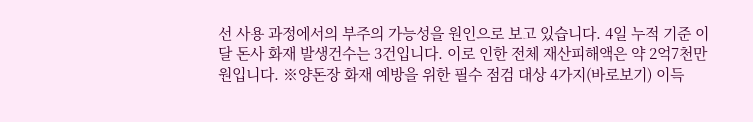선 사용 과정에서의 부주의 가능성을 원인으로 보고 있습니다. 4일 누적 기준 이달 돈사 화재 발생건수는 3건입니다. 이로 인한 전체 재산피해액은 약 2억7천만원입니다. ※양돈장 화재 예방을 위한 필수 점검 대상 4가지(바로보기) 이득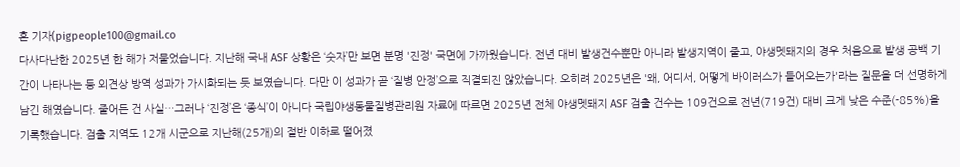흔 기자(pigpeople100@gmail.co
다사다난한 2025년 한 해가 저물었습니다. 지난해 국내 ASF 상황은 ‘숫자’만 보면 분명 '진정' 국면에 가까웠습니다. 전년 대비 발생건수뿐만 아니라 발생지역이 줄고, 야생멧돼지의 경우 처음으로 발생 공백 기간이 나타나는 등 외견상 방역 성과가 가시화되는 듯 보였습니다. 다만 이 성과가 곧 ‘질병 안정’으로 직결되진 않았습니다. 오히려 2025년은 '왜, 어디서, 어떻게 바이러스가 들어오는가'라는 질문을 더 선명하게 남긴 해였습니다. 줄어든 건 사실…그러나 ‘진정’은 ‘종식’이 아니다 국립야생동물질병관리원 자료에 따르면 2025년 전체 야생멧돼지 ASF 검출 건수는 109건으로 전년(719건) 대비 크게 낮은 수준(-85%)을 기록했습니다. 검출 지역도 12개 시군으로 지난해(25개)의 절반 이하로 떨어졌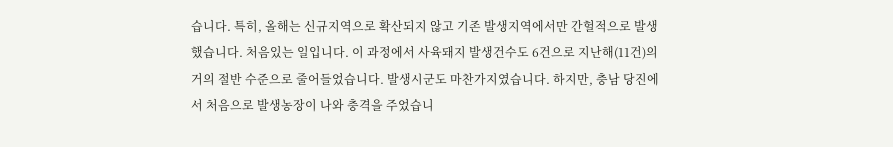습니다. 특히, 올해는 신규지역으로 확산되지 않고 기존 발생지역에서만 간헐적으로 발생했습니다. 처음있는 일입니다. 이 과정에서 사육돼지 발생건수도 6건으로 지난해(11건)의 거의 절반 수준으로 줄어들었습니다. 발생시군도 마찬가지였습니다. 하지만, 충남 당진에서 처음으로 발생농장이 나와 충격을 주었습니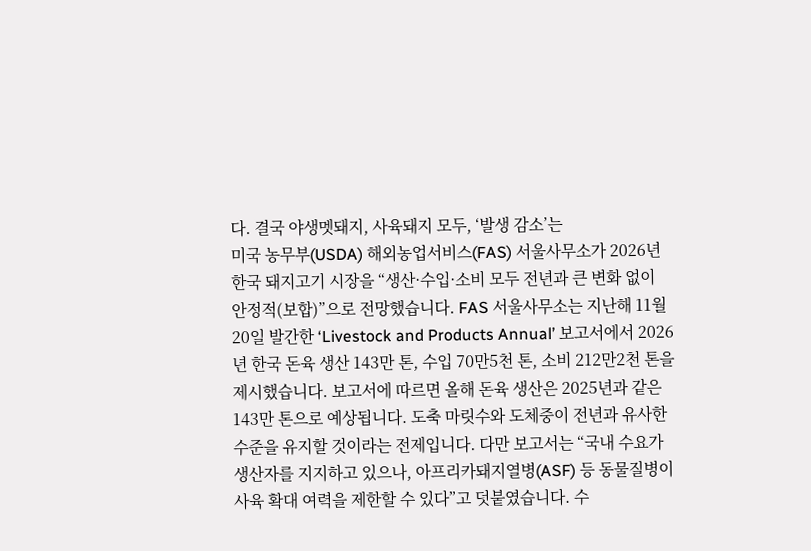다. 결국 야생멧돼지, 사육돼지 모두, ‘발생 감소’는
미국 농무부(USDA) 해외농업서비스(FAS) 서울사무소가 2026년 한국 돼지고기 시장을 “생산·수입·소비 모두 전년과 큰 변화 없이 안정적(보합)”으로 전망했습니다. FAS 서울사무소는 지난해 11월 20일 발간한 ‘Livestock and Products Annual’ 보고서에서 2026년 한국 돈육 생산 143만 톤, 수입 70만5천 톤, 소비 212만2천 톤을 제시했습니다. 보고서에 따르면 올해 돈육 생산은 2025년과 같은 143만 톤으로 예상됩니다. 도축 마릿수와 도체중이 전년과 유사한 수준을 유지할 것이라는 전제입니다. 다만 보고서는 “국내 수요가 생산자를 지지하고 있으나, 아프리카돼지열병(ASF) 등 동물질병이 사육 확대 여력을 제한할 수 있다”고 덧붙였습니다. 수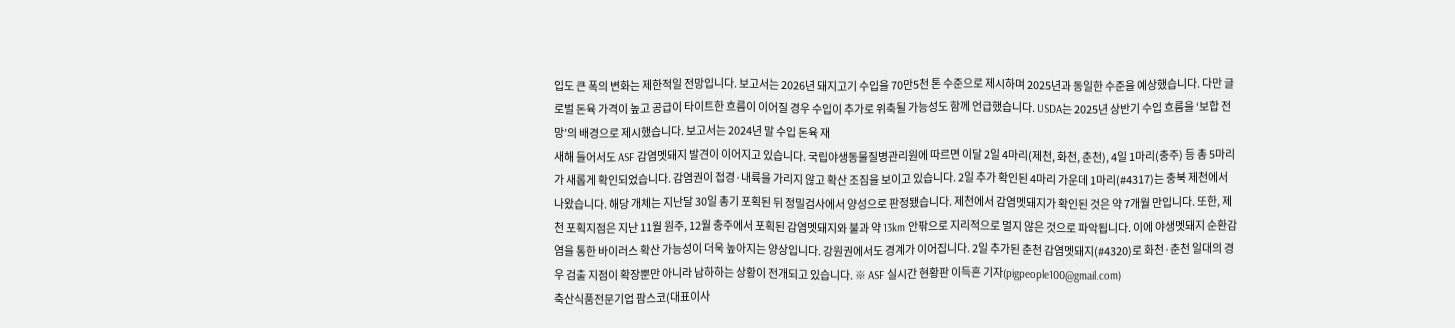입도 큰 폭의 변화는 제한적일 전망입니다. 보고서는 2026년 돼지고기 수입을 70만5천 톤 수준으로 제시하며 2025년과 동일한 수준을 예상했습니다. 다만 글로벌 돈육 가격이 높고 공급이 타이트한 흐름이 이어질 경우 수입이 추가로 위축될 가능성도 함께 언급했습니다. USDA는 2025년 상반기 수입 흐름을 ‘보합 전망’의 배경으로 제시했습니다. 보고서는 2024년 말 수입 돈육 재
새해 들어서도 ASF 감염멧돼지 발견이 이어지고 있습니다. 국립야생동물질병관리원에 따르면 이달 2일 4마리(제천, 화천, 춘천), 4일 1마리(충주) 등 총 5마리가 새롭게 확인되었습니다. 감염권이 접경·내륙을 가리지 않고 확산 조짐을 보이고 있습니다. 2일 추가 확인된 4마리 가운데 1마리(#4317)는 충북 제천에서 나왔습니다. 해당 개체는 지난달 30일 총기 포획된 뒤 정밀검사에서 양성으로 판정됐습니다. 제천에서 감염멧돼지가 확인된 것은 약 7개월 만입니다. 또한, 제천 포획지점은 지난 11월 원주, 12월 충주에서 포획된 감염멧돼지와 불과 약 13km 안팎으로 지리적으로 멀지 않은 것으로 파악됩니다. 이에 야생멧돼지 순환감염을 통한 바이러스 확산 가능성이 더욱 높아지는 양상입니다. 강원권에서도 경계가 이어집니다. 2일 추가된 춘천 감염멧돼지(#4320)로 화천·춘천 일대의 경우 검출 지점이 확장뿐만 아니라 남하하는 상황이 전개되고 있습니다. ※ ASF 실시간 현황판 이득흔 기자(pigpeople100@gmail.com)
축산식품전문기업 팜스코(대표이사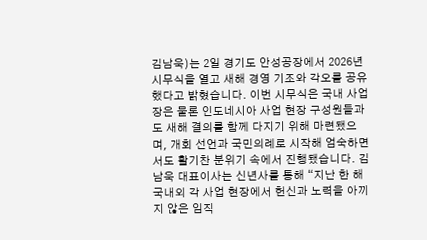김남욱)는 2일 경기도 안성공장에서 2026년 시무식을 열고 새해 경영 기조와 각오를 공유했다고 밝혔습니다. 이번 시무식은 국내 사업장은 물론 인도네시아 사업 현장 구성원들과도 새해 결의를 함께 다지기 위해 마련됐으며, 개회 선언과 국민의례로 시작해 엄숙하면서도 활기찬 분위기 속에서 진행됐습니다. 김남욱 대표이사는 신년사를 통해 “지난 한 해 국내외 각 사업 현장에서 헌신과 노력을 아끼지 않은 임직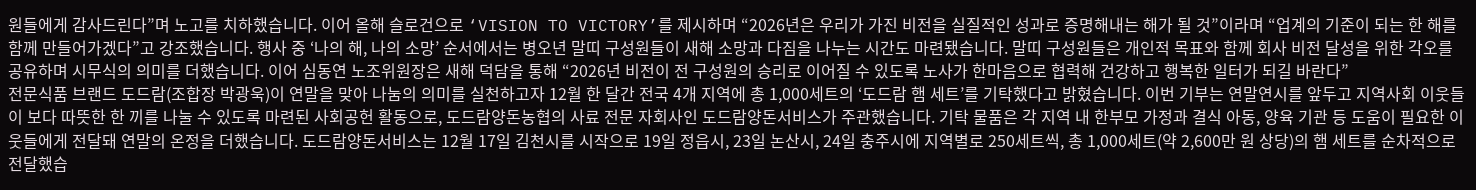원들에게 감사드린다”며 노고를 치하했습니다. 이어 올해 슬로건으로 ‘VISION TO VICTORY’를 제시하며 “2026년은 우리가 가진 비전을 실질적인 성과로 증명해내는 해가 될 것”이라며 “업계의 기준이 되는 한 해를 함께 만들어가겠다”고 강조했습니다. 행사 중 ‘나의 해, 나의 소망’ 순서에서는 병오년 말띠 구성원들이 새해 소망과 다짐을 나누는 시간도 마련됐습니다. 말띠 구성원들은 개인적 목표와 함께 회사 비전 달성을 위한 각오를 공유하며 시무식의 의미를 더했습니다. 이어 심동연 노조위원장은 새해 덕담을 통해 “2026년 비전이 전 구성원의 승리로 이어질 수 있도록 노사가 한마음으로 협력해 건강하고 행복한 일터가 되길 바란다”
전문식품 브랜드 도드람(조합장 박광욱)이 연말을 맞아 나눔의 의미를 실천하고자 12월 한 달간 전국 4개 지역에 총 1,000세트의 ‘도드람 햄 세트’를 기탁했다고 밝혔습니다. 이번 기부는 연말연시를 앞두고 지역사회 이웃들이 보다 따뜻한 한 끼를 나눌 수 있도록 마련된 사회공헌 활동으로, 도드람양돈농협의 사료 전문 자회사인 도드람양돈서비스가 주관했습니다. 기탁 물품은 각 지역 내 한부모 가정과 결식 아동, 양육 기관 등 도움이 필요한 이웃들에게 전달돼 연말의 온정을 더했습니다. 도드람양돈서비스는 12월 17일 김천시를 시작으로 19일 정읍시, 23일 논산시, 24일 충주시에 지역별로 250세트씩, 총 1,000세트(약 2,600만 원 상당)의 햄 세트를 순차적으로 전달했습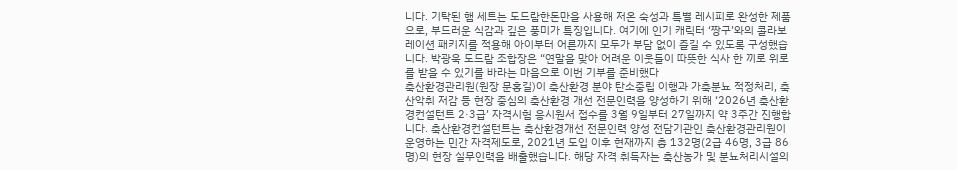니다. 기탁된 햄 세트는 도드람한돈만을 사용해 저온 숙성과 특별 레시피로 완성한 제품으로, 부드러운 식감과 깊은 풍미가 특징입니다. 여기에 인기 캐릭터 ‘짱구’와의 콜라보레이션 패키지를 적용해 아이부터 어른까지 모두가 부담 없이 즐길 수 있도록 구성했습니다. 박광욱 도드람 조합장은 “연말을 맞아 어려운 이웃들이 따뜻한 식사 한 끼로 위로를 받을 수 있기를 바라는 마음으로 이번 기부를 준비했다
축산환경관리원(원장 문홍길)이 축산환경 분야 탄소중립 이행과 가축분뇨 적정처리, 축산악취 저감 등 현장 중심의 축산환경 개선 전문인력을 양성하기 위해 ‘2026년 축산환경컨설턴트 2·3급’ 자격시험 응시원서 접수를 3월 9일부터 27일까지 약 3주간 진행합니다. 축산환경컨설턴트는 축산환경개선 전문인력 양성 전담기관인 축산환경관리원이 운영하는 민간 자격제도로, 2021년 도입 이후 현재까지 총 132명(2급 46명, 3급 86명)의 현장 실무인력을 배출했습니다. 해당 자격 취득자는 축산농가 및 분뇨처리시설의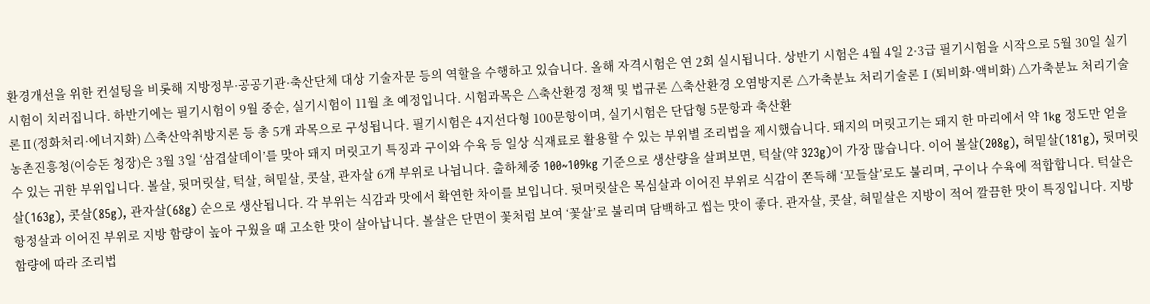환경개선을 위한 컨설팅을 비롯해 지방정부·공공기관·축산단체 대상 기술자문 등의 역할을 수행하고 있습니다. 올해 자격시험은 연 2회 실시됩니다. 상반기 시험은 4월 4일 2·3급 필기시험을 시작으로 5월 30일 실기시험이 치러집니다. 하반기에는 필기시험이 9월 중순, 실기시험이 11월 초 예정입니다. 시험과목은 △축산환경 정책 및 법규론 △축산환경 오염방지론 △가축분뇨 처리기술론Ⅰ(퇴비화·액비화) △가축분뇨 처리기술론Ⅱ(정화처리·에너지화) △축산악취방지론 등 총 5개 과목으로 구성됩니다. 필기시험은 4지선다형 100문항이며, 실기시험은 단답형 5문항과 축산환
농촌진흥청(이승돈 청장)은 3월 3일 ‘삼겹살데이’를 맞아 돼지 머릿고기 특징과 구이와 수육 등 일상 식재료로 활용할 수 있는 부위별 조리법을 제시했습니다. 돼지의 머릿고기는 돼지 한 마리에서 약 1kg 정도만 얻을 수 있는 귀한 부위입니다. 볼살, 뒷머릿살, 턱살, 혀밑살, 콧살, 관자살 6개 부위로 나뉩니다. 출하체중 100~109kg 기준으로 생산량을 살펴보면, 턱살(약 323g)이 가장 많습니다. 이어 볼살(208g), 혀밑살(181g), 뒷머릿살(163g), 콧살(85g), 관자살(68g) 순으로 생산됩니다. 각 부위는 식감과 맛에서 확연한 차이를 보입니다. 뒷머릿살은 목심살과 이어진 부위로 식감이 쫀득해 ‘꼬들살’로도 불리며, 구이나 수육에 적합합니다. 턱살은 항정살과 이어진 부위로 지방 함량이 높아 구웠을 때 고소한 맛이 살아납니다. 볼살은 단면이 꽃처럼 보여 ‘꽃살’로 불리며 담백하고 씹는 맛이 좋다. 관자살, 콧살, 혀밑살은 지방이 적어 깔끔한 맛이 특징입니다. 지방 함량에 따라 조리법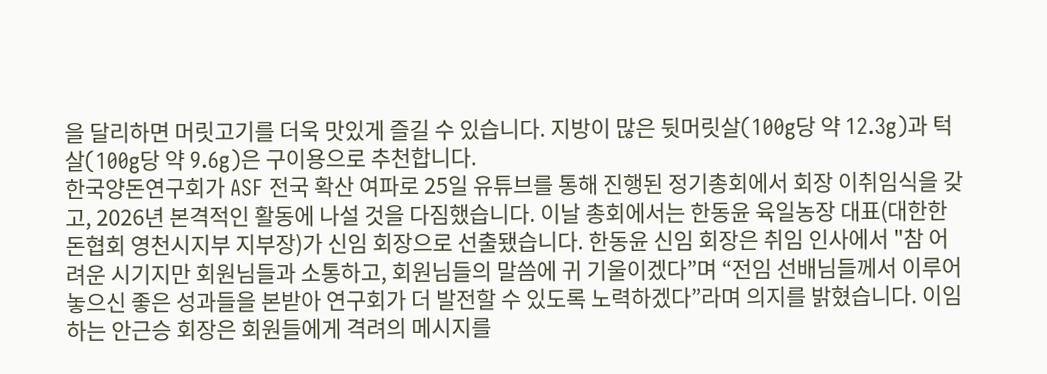을 달리하면 머릿고기를 더욱 맛있게 즐길 수 있습니다. 지방이 많은 뒷머릿살(100g당 약 12.3g)과 턱살(100g당 약 9.6g)은 구이용으로 추천합니다.
한국양돈연구회가 ASF 전국 확산 여파로 25일 유튜브를 통해 진행된 정기총회에서 회장 이취임식을 갖고, 2026년 본격적인 활동에 나설 것을 다짐했습니다. 이날 총회에서는 한동윤 육일농장 대표(대한한돈협회 영천시지부 지부장)가 신임 회장으로 선출됐습니다. 한동윤 신임 회장은 취임 인사에서 "참 어려운 시기지만 회원님들과 소통하고, 회원님들의 말씀에 귀 기울이겠다”며 “전임 선배님들께서 이루어 놓으신 좋은 성과들을 본받아 연구회가 더 발전할 수 있도록 노력하겠다”라며 의지를 밝혔습니다. 이임하는 안근승 회장은 회원들에게 격려의 메시지를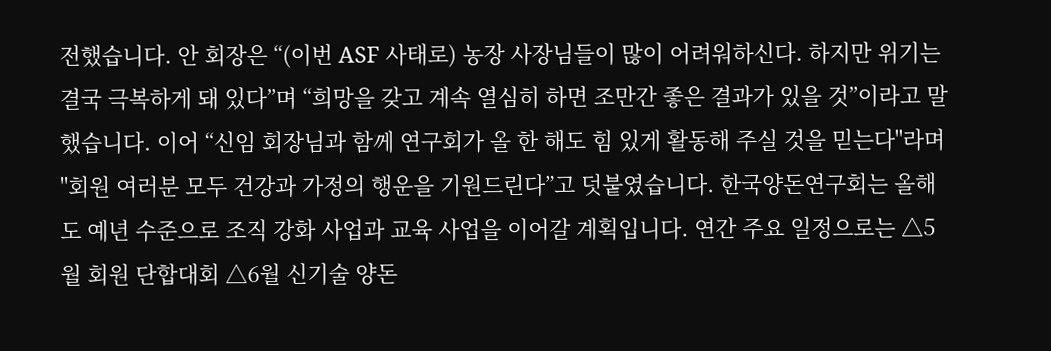전했습니다. 안 회장은 “(이번 ASF 사태로) 농장 사장님들이 많이 어려워하신다. 하지만 위기는 결국 극복하게 돼 있다”며 “희망을 갖고 계속 열심히 하면 조만간 좋은 결과가 있을 것”이라고 말했습니다. 이어 “신임 회장님과 함께 연구회가 올 한 해도 힘 있게 활동해 주실 것을 믿는다"라며 "회원 여러분 모두 건강과 가정의 행운을 기원드린다”고 덧붙였습니다. 한국양돈연구회는 올해도 예년 수준으로 조직 강화 사업과 교육 사업을 이어갈 계획입니다. 연간 주요 일정으로는 △5월 회원 단합대회 △6월 신기술 양돈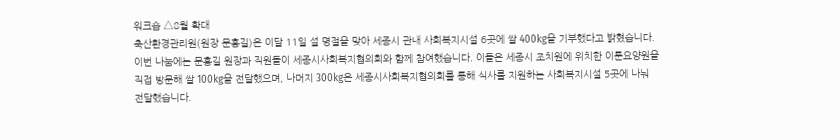워크숍 △8월 확대
축산환경관리원(원장 문홍길)은 이달 11일 설 명절을 맞아 세종시 관내 사회복지시설 6곳에 쌀 400kg을 기부했다고 밝혔습니다. 이번 나눔에는 문홍길 원장과 직원들이 세종시사회복지협의회와 함께 참여했습니다. 이들은 세종시 조치원에 위치한 이룬요양원을 직접 방문해 쌀 100kg을 전달했으며, 나머지 300kg은 세종시사회복지협의회를 통해 식사를 지원하는 사회복지시설 5곳에 나눠 전달했습니다.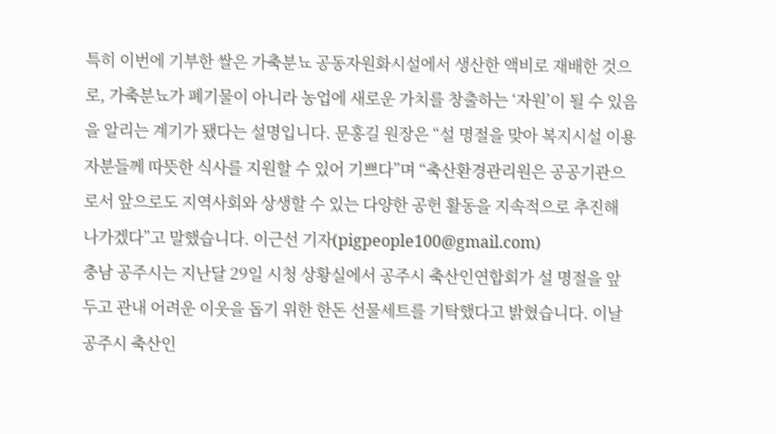특히 이번에 기부한 쌀은 가축분뇨 공동자원화시설에서 생산한 액비로 재배한 것으로, 가축분뇨가 폐기물이 아니라 농업에 새로운 가치를 창출하는 ‘자원’이 될 수 있음을 알리는 계기가 됐다는 설명입니다. 문홍길 원장은 “설 명절을 맞아 복지시설 이용자분들께 따뜻한 식사를 지원할 수 있어 기쁘다”며 “축산환경관리원은 공공기관으로서 앞으로도 지역사회와 상생할 수 있는 다양한 공헌 활동을 지속적으로 추진해 나가겠다”고 말했습니다. 이근선 기자(pigpeople100@gmail.com)
충남 공주시는 지난달 29일 시청 상황실에서 공주시 축산인연합회가 설 명절을 앞두고 관내 어려운 이웃을 돕기 위한 한돈 선물세트를 기탁했다고 밝혔습니다. 이날 공주시 축산인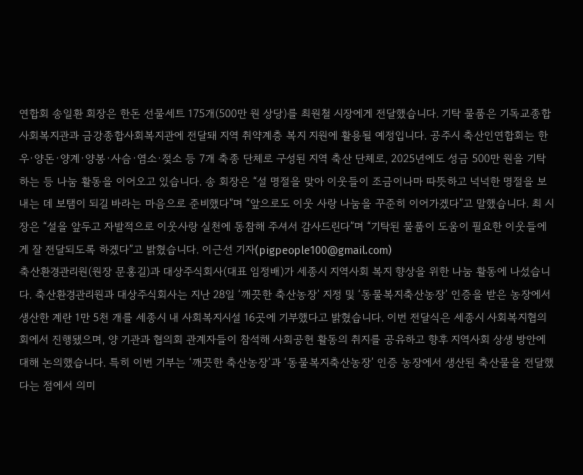연합회 송일환 회장은 한돈 선물세트 175개(500만 원 상당)를 최원철 시장에게 전달했습니다. 기탁 물품은 기독교종합사회복지관과 금강종합사회복지관에 전달돼 지역 취약계층 복지 지원에 활용될 예정입니다. 공주시 축산인연합회는 한우·양돈·양계·양봉·사슴·염소·젖소 등 7개 축종 단체로 구성된 지역 축산 단체로, 2025년에도 성금 500만 원을 기탁하는 등 나눔 활동을 이어오고 있습니다. 송 회장은 “설 명절을 맞아 이웃들이 조금이나마 따뜻하고 넉넉한 명절을 보내는 데 보탬이 되길 바라는 마음으로 준비했다”며 “앞으로도 이웃 사랑 나눔을 꾸준히 이어가겠다”고 말했습니다. 최 시장은 “설을 앞두고 자발적으로 이웃사랑 실천에 동참해 주셔서 감사드린다”며 “기탁된 물품이 도움이 필요한 이웃들에게 잘 전달되도록 하겠다”고 밝혔습니다. 이근선 기자(pigpeople100@gmail.com)
축산환경관리원(원장 문홍길)과 대상주식회사(대표 임정배)가 세종시 지역사회 복지 향상을 위한 나눔 활동에 나섰습니다. 축산환경관리원과 대상주식회사는 지난 28일 ‘깨끗한 축산농장’ 지정 및 ‘동물복지축산농장’ 인증을 받은 농장에서 생산한 계란 1만 5천 개를 세종시 내 사회복지시설 16곳에 기부했다고 밝혔습니다. 이번 전달식은 세종시 사회복지협의회에서 진행됐으며, 양 기관과 협의회 관계자들이 참석해 사회공헌 활동의 취지를 공유하고 향후 지역사회 상생 방안에 대해 논의했습니다. 특히 이번 기부는 ‘깨끗한 축산농장’과 ‘동물복지축산농장’ 인증 농장에서 생산된 축산물을 전달했다는 점에서 의미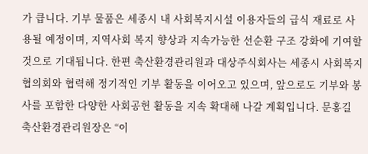가 큽니다. 기부 물품은 세종시 내 사회복지시설 이용자들의 급식 재료로 사용될 예정이며, 지역사회 복지 향상과 지속가능한 선순환 구조 강화에 기여할 것으로 기대됩니다. 한편 축산환경관리원과 대상주식회사는 세종시 사회복지협의회와 협력해 정기적인 기부 활동을 이어오고 있으며, 앞으로도 기부와 봉사를 포함한 다양한 사회공헌 활동을 지속 확대해 나갈 계획입니다. 문홍길 축산환경관리원장은 “이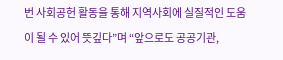번 사회공헌 활동을 통해 지역사회에 실질적인 도움이 될 수 있어 뜻깊다”며 “앞으로도 공공기관,